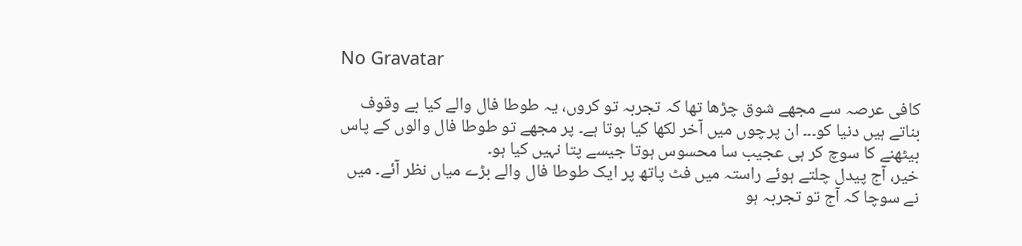No Gravatar

کافی عرصہ سے مجھے شوق چڑھا تھا کہ تجربہ تو کروں، یہ طوطا فال والے کیا بے وقوف بناتے ہیں دنیا کو۔۔۔ ان پرچوں میں آخر لکھا کیا ہوتا ہے۔ پر مجھے تو طوطا فال والوں کے پاس بیٹھنے کا سوچ کر ہی عجیب سا محسوس ہوتا جیسے پتا نہیں کیا ہو۔
خیر، آج پیدل چلتے ہوئے راستہ میں فٹ پاتھ پر ایک طوطا فال والے بڑے میاں نظر آئے۔ میں نے سوچا کہ آج تو تجربہ ہو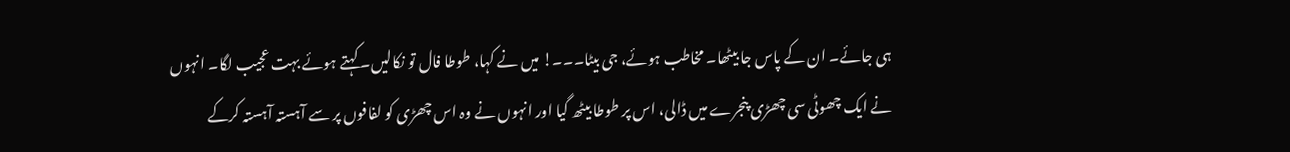ہی جائے۔ ان کے پاس جا بیٹھا۔ مخاطب ہوئے، جی بیٹا۔۔۔! میں نے کہا، طوطا فال تو نکالیں۔ کہتے ہوئے بہت عجیب لگا۔ انہوں نے ایک چھوٹی سی چھڑی پنجرے میں ڈالی، اس پر طوطا بیٹھ گیا اور انہوں نے وہ اس چھڑی کو لفافوں پر سے آہستہ آہستہ کرکے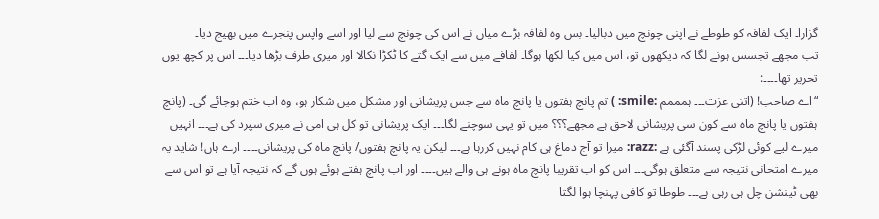گزارا۔ ایک لفافہ کو طوطے نے اپنی چونچ میں دبالیا۔ بس وہ لفافہ بڑے میاں نے اس کی چونچ سے لیا اور اسے واپس پنجرے میں بھیج دیا۔
تب مجھے تجسس ہونے لگا کہ دیکھوں تو، اس میں کیا لکھا ہوگا۔ لفافے میں سے ایک گتے کا ٹکڑا نکالا اور میری طرف بڑھا دیا۔۔۔ اس پر کچھ یوں تحریر تھا۔۔۔۔:
“اے صاحب! (اتنی عزت۔۔۔ ہمممم :smile: ) تم پانچ ہفتوں یا پانچ ماہ سے جس پریشانی اور مشکل میں شکار ہو، وہ اب ختم ہوجائے گی۔ (پانچ ہفتوں یا پانچ ماہ سے کون سی پریشانی لاحق ہے مجھے؟؟؟ میں تو یہی سوچنے لگا۔۔۔ ایک پریشانی تو کل ہی امی نے میری سپرد کی ہے۔۔۔ انہیں میرے لیے کوئی لڑکی پسند آگئی ہے :razz: میرا تو آج دماغ ہی کام نہیں کررہا ہے۔۔۔ لیکن یہ پانچ ہفتوں/ پانچ ماہ کی پریشانی۔۔۔۔ ارے ہاں! شاید یہ میرے امتحانی نتیجہ سے متعلق ہوگی۔۔۔ اس کو اب تقریبا پانچ ماہ ہونے ہی والے ہیں۔۔۔۔ اور اب پانچ ہفتے ہوئے ہوں گے کہ نتیجہ آیا ہے تو اس سے بھی ٹینشن چل ہی رہی ہے۔۔۔ طوطا تو کافی پہنچا ہوا لگتا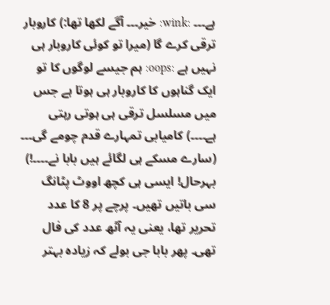ہے۔۔۔ :wink: خیر۔۔۔ آگے لکھا تھا:) کاروبار ترقی کرے گا (میرا تو کوئی کاروبار ہی نہیں ہے :oops: ہم جیسے لوگوں کا تو ایک گناہوں کا کاروبار ہی ہوتا ہے جس میں مسلسل ترقی ہی ہوتی رہتی ہے۔۔۔۔) کامیابی تمہارے قدم چومے گی۔۔۔ (سارے مسکے ہی لگائے ہیں بابا نے۔۔۔۔!)
بہرحال! ایسی ہی کچھ اووٹ پٹانگ سی باتیں تھیں۔ پرچے پر 8 کا عدد تحریر تھا، یعنی یہ آٹھ عدد کی فال تھی۔ پھر بابا جی بولے کہ زیادہ بہتر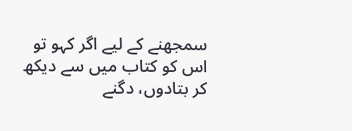سمجھنے کے لیے اگر کہو تو اس کو کتاب میں سے دیکھ کر بتادوں، دگنے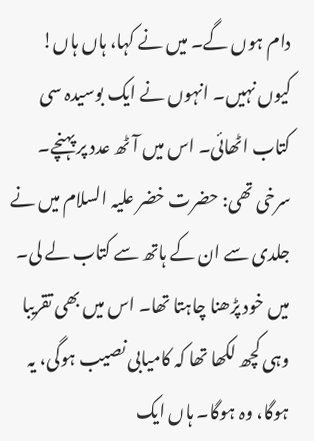دام ہوں گے۔ میں نے کہا، ہاں ہاں! کیوں نہیں۔ انہوں نے ایک بوسیدہ سی کتاب اٹھائی۔ اس میں آٹھ عدد پر پہنچے۔ سرخی تھی: حضرت خضر علیہ السلام میں نے جلدی سے ان کے ہاتھ سے کتاب لے لی۔ میں خود پڑھنا چاہتا تھا۔ اس میں بھی تقریبا وہی کچھ لکھا تھا کہ کامیابی نصیب ہوگی، یہ ہوگا، وہ ہوگا۔ ہاں ایک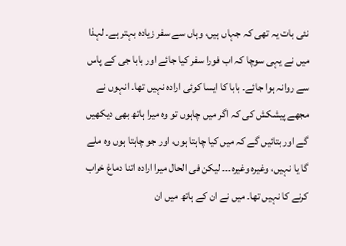نئی بات یہ تھی کہ جہاں ہیں، وہاں سے سفر زیادہ بہتر ہے۔ لہذا میں نے یہی سوچا کہ اب فورا سفر کیا جائے اور بابا جی کے پاس سے روانہ ہوا جائے۔ بابا کا ایسا کوئی ارادہ نہیں تھا۔ انہوں نے مجھے پیشکش کی کہ اگر میں چاہوں تو وہ میرا ہاتھ بھی دیکھیں گے اور بتائیں گے کہ میں کیا چاہتا ہوں، اور جو چاہتا ہوں وہ ملے گا یا نہیں، وغیرہ وغیرہ۔۔۔ لیکن فی الحال میرا ارادہ اتنا دماغ خراب کرنے کا نہیں تھا۔ میں نے ان کے ہاتھ میں ان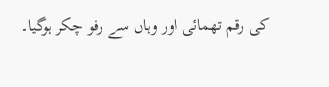کی رقم تھمائی اور وہاں سے رفو چکر ہوگیا۔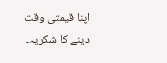اپنا قیمتی وقت دینے کا شکریہ۔